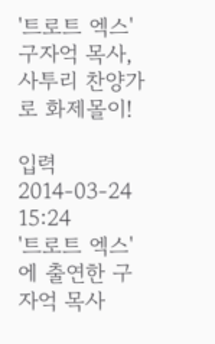'트로트 엑스' 구자억 목사, 사투리 찬양가로 화제몰이!

입력 2014-03-24 15:24
'트로트 엑스'에 출연한 구자억 목사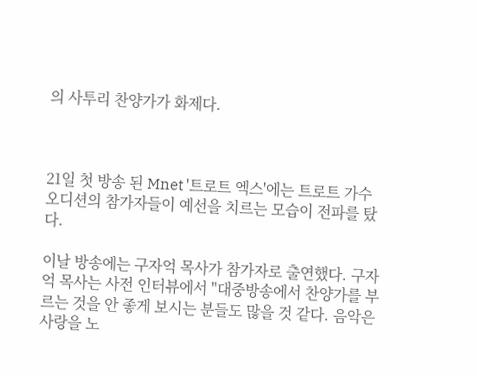의 사투리 찬양가가 화제다.



21일 첫 방송 된 Mnet '트로트 엑스'에는 트로트 가수 오디션의 참가자들이 예선을 치르는 모습이 전파를 탔다.

이날 방송에는 구자억 목사가 참가자로 출연했다. 구자억 목사는 사전 인터뷰에서 "대중방송에서 찬양가를 부르는 것을 안 좋게 보시는 분들도 많을 것 같다. 음악은 사랑을 노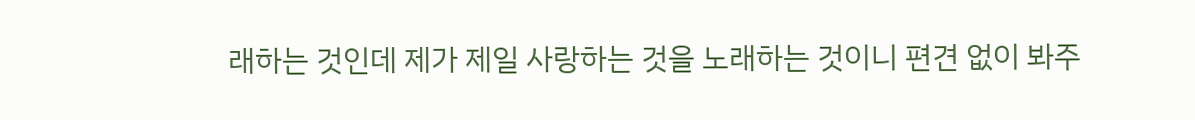래하는 것인데 제가 제일 사랑하는 것을 노래하는 것이니 편견 없이 봐주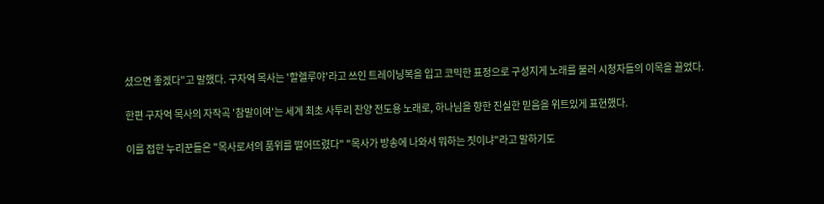셨으면 좋겠다"고 말했다. 구자억 목사는 '할렐루야'라고 쓰인 트레이닝복을 입고 코믹한 표정으로 구성지게 노래를 불러 시청자들의 이목을 끌었다.

한편 구자억 목사의 자작곡 '참말이여'는 세계 최초 사투리 찬양 전도용 노래로, 하나님을 향한 진실한 믿음을 위트있게 표현했다.

이를 접한 누리꾼들은 "목사로서의 품위를 떨어뜨렸다" "목사가 방송에 나와서 뭐하는 짓이냐"라고 말하기도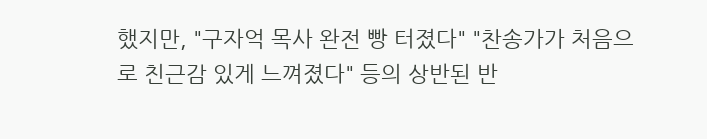했지만, "구자억 목사 완전 빵 터졌다" "찬송가가 처음으로 친근감 있게 느껴졌다" 등의 상반된 반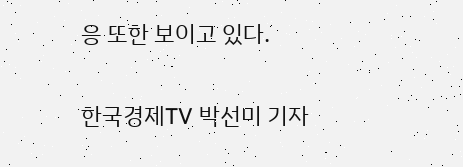응 또한 보이고 있다.

한국경제TV 박선미 기자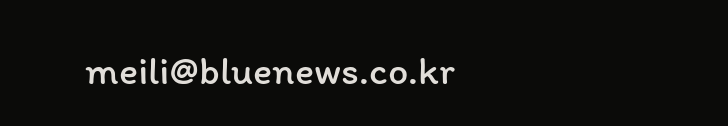meili@bluenews.co.kr